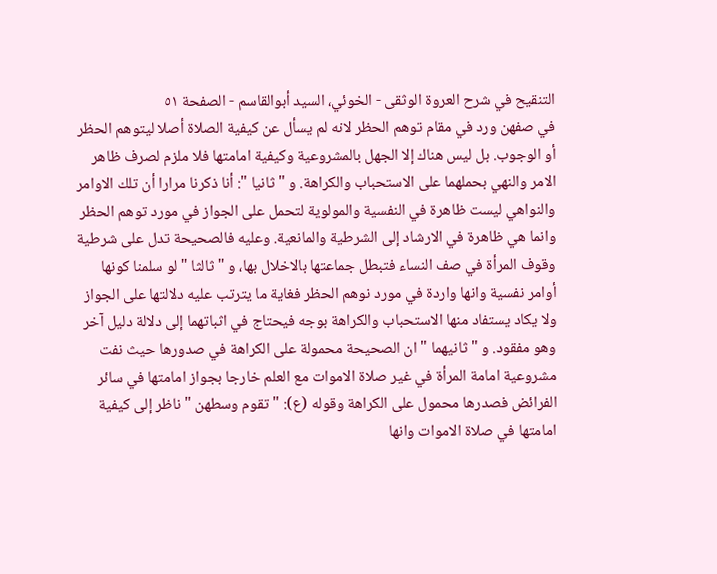التنقيح في شرح العروة الوثقى - الخوئي، السيد أبوالقاسم - الصفحة ٥١
في صفهن ورد في مقام توهم الحظر لانه لم يسأل عن كيفية الصلاة أصلا ليتوهم الحظر أو الوجوب. بل ليس هناك إلا الجهل بالمشروعية وكيفية امامتها فلا ملزم لصرف ظاهر الامر والنهي بحملهما على الاستحباب والكراهة. و " ثانيا ": أنا ذكرنا مرارا أن تلك الاوامر والنواهي ليست ظاهرة في النفسية والمولوية لتحمل على الجواز في مورد توهم الحظر وانما هي ظاهرة في الارشاد إلى الشرطية والمانعية. وعليه فالصحيحة تدل على شرطية وقوف المرأة في صف النساء فتبطل جماعتها بالاخلال بها، و " ثالثا " لو سلمنا كونها أوامر نفسية وانها واردة في مورد نوهم الحظر فغاية ما يترتب عليه دلالتها على الجواز ولا يكاد يستفاد منها الاستحباب والكراهة بوجه فيحتاج في اثباتهما إلى دلالة دليل آخر وهو مفقود. و " ثانيهما " ان الصحيحة محمولة على الكراهة في صدورها حيث نفت مشروعية امامة المرأة في غير صلاة الاموات مع العلم خارجا بجواز امامتها في سائر الفرائض فصدرها محمول على الكراهة وقوله (ع): " تقوم وسطهن " ناظر إلى كيفية امامتها في صلاة الاموات وانها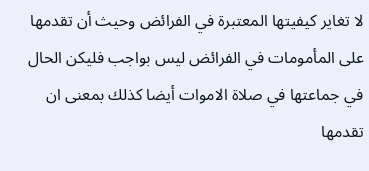لا تغاير كيفيتها المعتبرة في الفرائض وحيث أن تقدمها على المأمومات في الفرائض ليس بواجب فليكن الحال في جماعتها في صلاة الاموات أيضا كذلك بمعنى ان تقدمها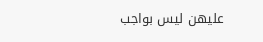عليهن ليس بواجب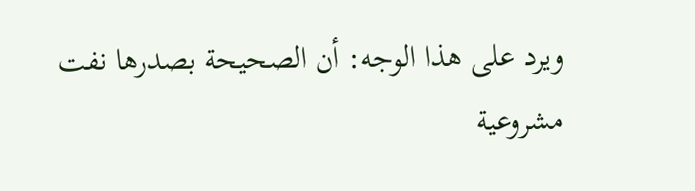ويرد على هذا الوجه: أن الصحيحة بصدرها نفت مشروعية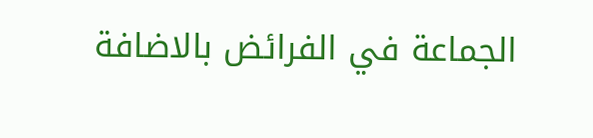الجماعة في الفرائض بالاضافة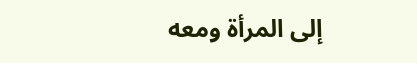إلى المرأة ومعه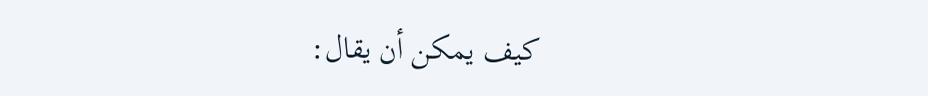كيف يمكن أن يقال: